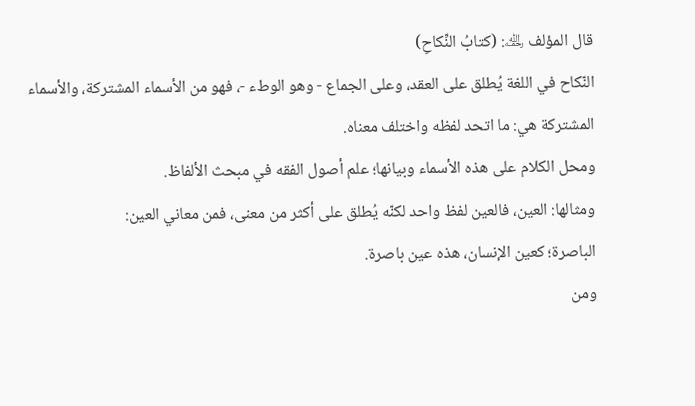قال المؤلف ﵀: (كتابُ النِّكاحِ)
النّكاح في اللغة يُطلق على العقد، وعلى الجماع - وهو الوطء -، فهو من الأسماء المشتركة، والأسماء المشتركة هي: ما اتحد لفظه واختلف معناه.
ومحل الكلام على هذه الأسماء وبيانها؛ علم أصول الفقه في مبحث الألفاظ.
ومثالها: العين، فالعين لفظ واحد لكنّه يُطلق على أكثر من معنى، فمن معاني العين:
الباصرة؛ كعين الإنسان، هذه عين باصرة.
ومن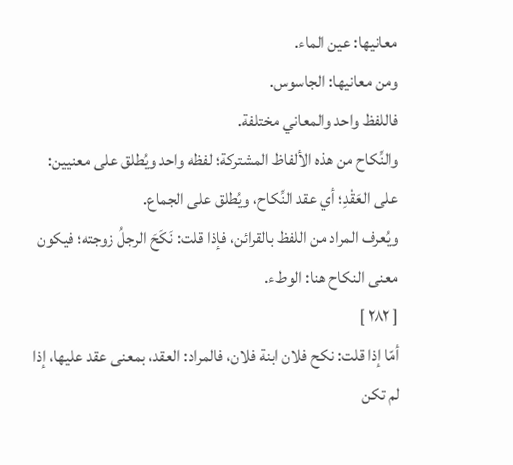معانيها: عين الماء.
ومن معانيها: الجاسوس.
فاللفظ واحد والمعاني مختلفة.
والنِّكاح من هذه الألفاظ المشتركة؛ لفظه واحد ويُطلق على معنيين:
على العَقْدِ؛ أي عقد النِّكاح، ويُطلق على الجماع.
ويُعرف المراد من اللفظ بالقرائن، فإذا قلت: نَكَحَ الرجلُ زوجته؛ فيكون معنى النكاح هنا: الوطء.
[ ٢٨٢ ]
أمّا إذا قلت: نكح فلان ابنة فلان، فالمراد: العقد، بمعنى عقد عليها، إذا لم تكن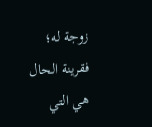زوجة له؛ فقرينة الحال هي التي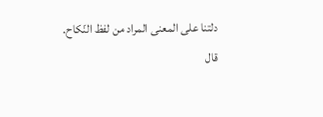دلتنا على المعنى المراد من لفظ النّكاح.
قال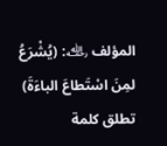المؤلف ﵀: (يُشْرَعُ لمِنَ اسْتَطاعَ الباءَةَ)
تطلق كلمة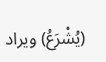(يُشْرَعُ) ويراد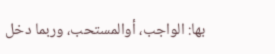بها: الواجب، أوالمستحب، وربما دخل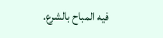فيه المباح بالشرع.